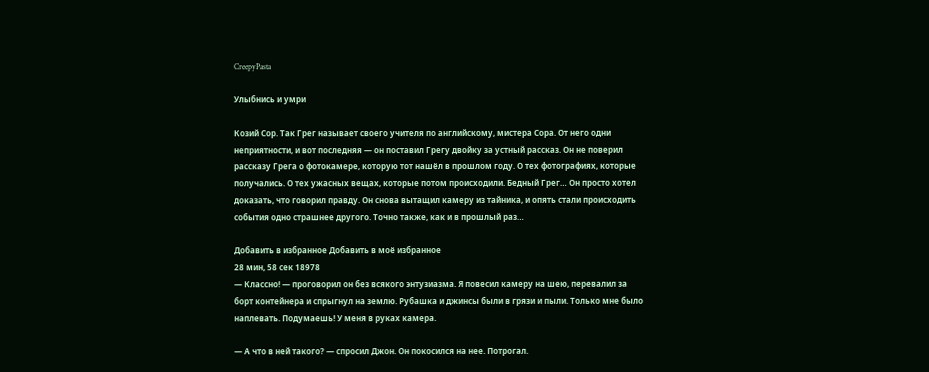CreepyPasta

Улыбнись и умри

Козий Сор. Так Грег называет своего учителя по английскому, мистера Сора. От него одни неприятности, и вот последняя — он поставил Грегу двойку за устный рассказ. Он не поверил рассказу Грега о фотокамере, которую тот нашёл в прошлом году. О тех фотографиях, которые получались. О тех ужасных вещах, которые потом происходили. Бедный Грег… Он просто хотел доказать, что говорил правду. Он снова вытащил камеру из тайника, и опять стали происходить события одно страшнее другого. Точно также, как и в прошлый раз…

Добавить в избранное Добавить в моё избранное
28 мин, 58 сек 18978
— Классно! — проговорил он без всякого энтузиазма. Я повесил камеру на шею, перевалил за борт контейнера и спрыгнул на землю. Рубашка и джинсы были в грязи и пыли. Только мне было наплевать. Подумаешь! У меня в руках камера.

— А что в ней такого? — спросил Джон. Он покосился на нее. Потрогал.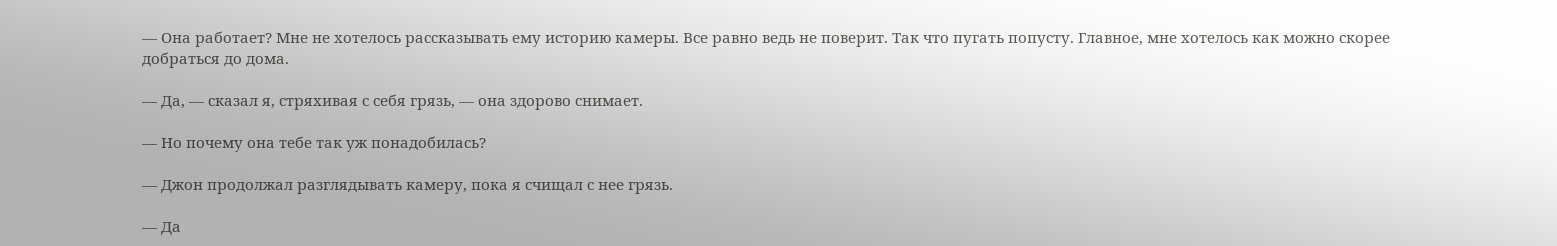— Она работает? Мне не хотелось рассказывать ему историю камеры. Все равно ведь не поверит. Так что пугать попусту. Главное, мне хотелось как можно скорее добраться до дома.

— Да, — сказал я, стряхивая с себя грязь, — она здорово снимает.

— Но почему она тебе так уж понадобилась?

— Джон продолжал разглядывать камеру, пока я счищал с нее грязь.

— Да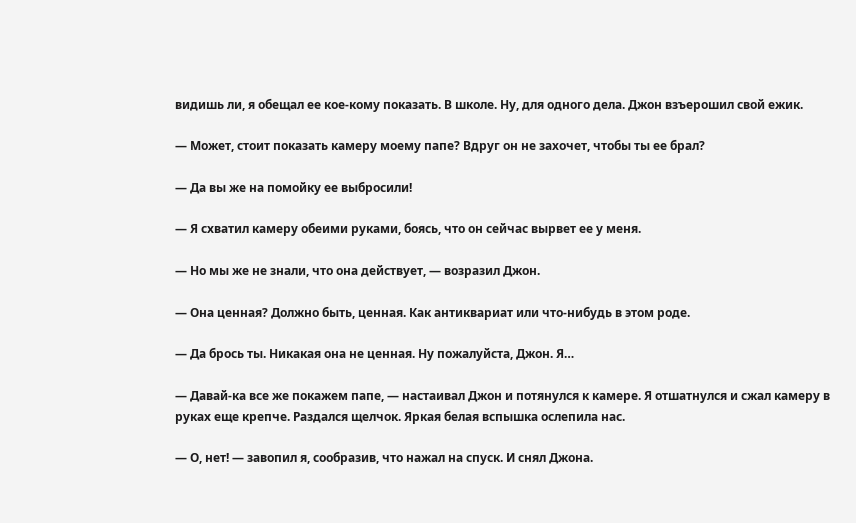видишь ли, я обещал ее кое-кому показать. В школе. Ну, для одного дела. Джон взъерошил свой ежик.

— Может, стоит показать камеру моему папе? Вдруг он не захочет, чтобы ты ее брал?

— Да вы же на помойку ее выбросили!

— Я схватил камеру обеими руками, боясь, что он сейчас вырвет ее у меня.

— Но мы же не знали, что она действует, — возразил Джон.

— Она ценная? Должно быть, ценная. Как антиквариат или что-нибудь в этом роде.

— Да брось ты. Никакая она не ценная. Ну пожалуйста, Джон. Я…

— Давай-ка все же покажем папе, — настаивал Джон и потянулся к камере. Я отшатнулся и сжал камеру в руках еще крепче. Раздался щелчок. Яркая белая вспышка ослепила нас.

— О, нет! — завопил я, сообразив, что нажал на спуск. И снял Джона.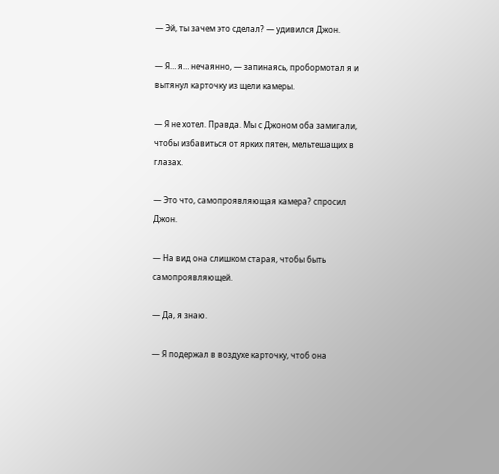— Эй, ты зачем это сделал? — удивился Джон.

— Я… я… нечаянно, — запинаясь, пробормотал я и вытянул карточку из щели камеры.

— Я не хотел. Правда. Мы с Джоном оба замигали, чтобы избавиться от ярких пятен, мельтешащих в глазах.

— Это что, самопроявляющая камера? спросил Джон.

— На вид она слишком старая, чтобы быть самопроявляющей.

— Да, я знаю.

— Я подержал в воздухе карточку, чтоб она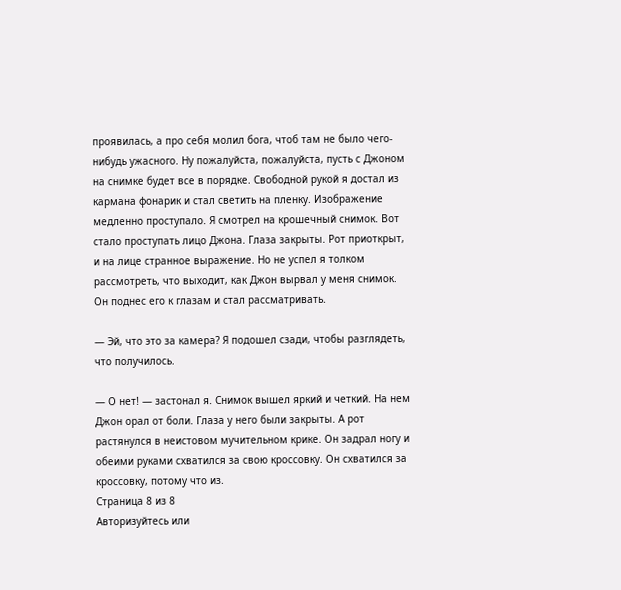проявилась, а про себя молил бога, чтоб там не было чего-нибудь ужасного. Ну пожалуйста, пожалуйста, пусть с Джоном на снимке будет все в порядке. Свободной рукой я достал из кармана фонарик и стал светить на пленку. Изображение медленно проступало. Я смотрел на крошечный снимок. Вот стало проступать лицо Джона. Глаза закрыты. Рот приоткрыт, и на лице странное выражение. Но не успел я толком рассмотреть, что выходит, как Джон вырвал у меня снимок. Он поднес его к глазам и стал рассматривать.

— Эй, что это за камера? Я подошел сзади, чтобы разглядеть, что получилось.

— О нет! — застонал я. Снимок вышел яркий и четкий. На нем Джон орал от боли. Глаза у него были закрыты. А рот растянулся в неистовом мучительном крике. Он задрал ногу и обеими руками схватился за свою кроссовку. Он схватился за кроссовку, потому что из.
Страница 8 из 8
Авторизуйтесь или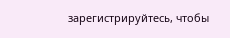зарегистрируйтесь, чтобы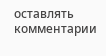оставлять комментарии